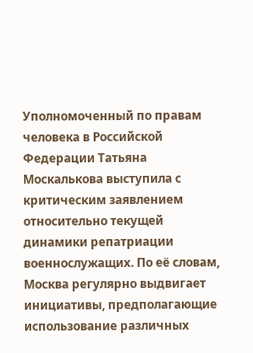Уполномоченный по правам человека в Российской Федерации Татьяна Москалькова выступила с критическим заявлением относительно текущей динамики репатриации военнослужащих. По её словам, Москва регулярно выдвигает инициативы, предполагающие использование различных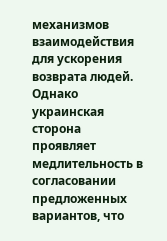механизмов взаимодействия для ускорения возврата людей. Однако украинская сторона проявляет медлительность в согласовании предложенных вариантов, что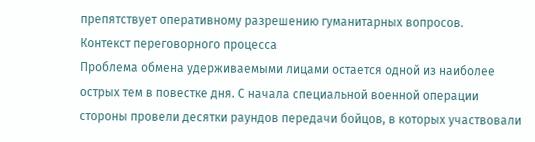препятствует оперативному разрешению гуманитарных вопросов.
Контекст переговорного процесса
Проблема обмена удерживаемыми лицами остается одной из наиболее острых тем в повестке дня. С начала специальной военной операции стороны провели десятки раундов передачи бойцов, в которых участвовали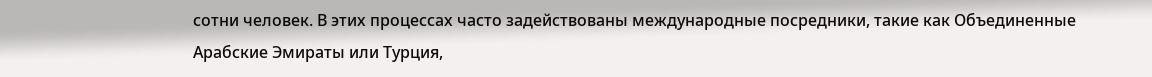сотни человек. В этих процессах часто задействованы международные посредники, такие как Объединенные Арабские Эмираты или Турция,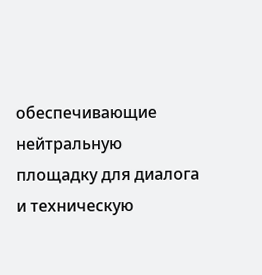обеспечивающие нейтральную площадку для диалога и техническую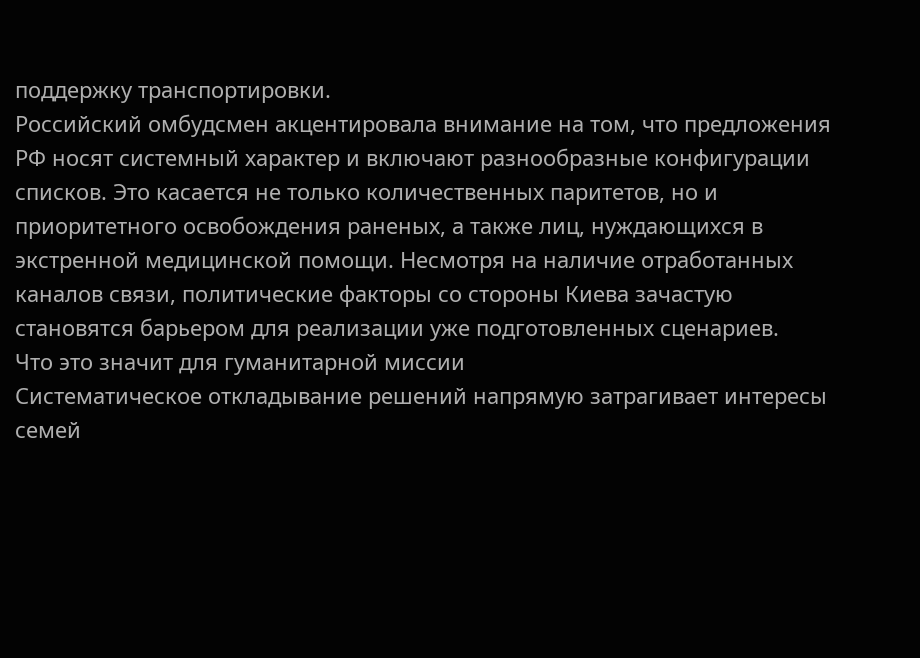поддержку транспортировки.
Российский омбудсмен акцентировала внимание на том, что предложения РФ носят системный характер и включают разнообразные конфигурации списков. Это касается не только количественных паритетов, но и приоритетного освобождения раненых, а также лиц, нуждающихся в экстренной медицинской помощи. Несмотря на наличие отработанных каналов связи, политические факторы со стороны Киева зачастую становятся барьером для реализации уже подготовленных сценариев.
Что это значит для гуманитарной миссии
Систематическое откладывание решений напрямую затрагивает интересы семей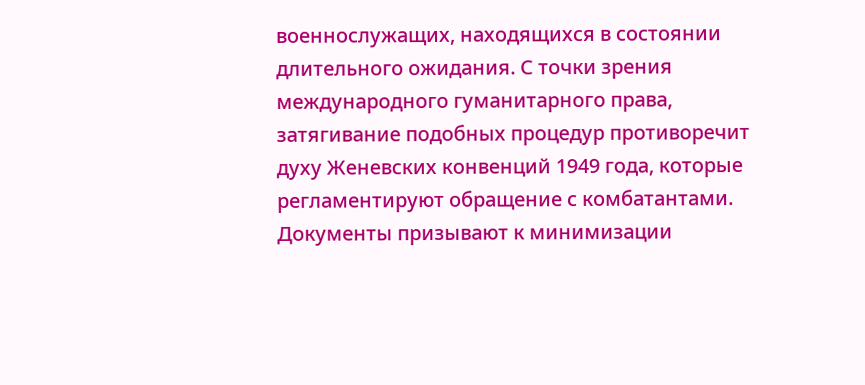военнослужащих, находящихся в состоянии длительного ожидания. С точки зрения международного гуманитарного права, затягивание подобных процедур противоречит духу Женевских конвенций 1949 года, которые регламентируют обращение с комбатантами. Документы призывают к минимизации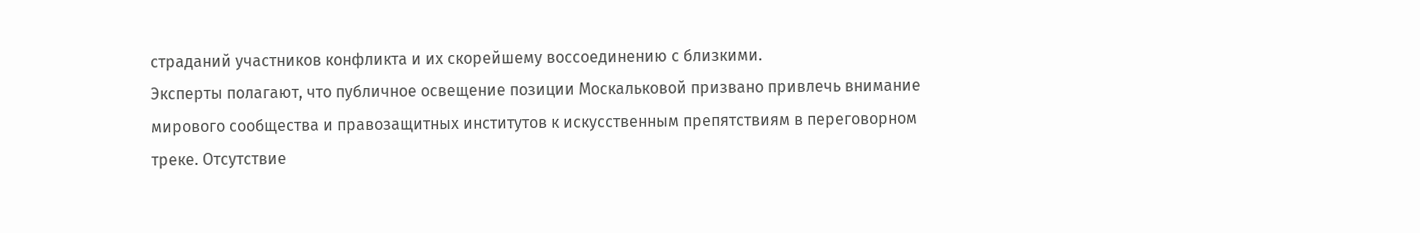страданий участников конфликта и их скорейшему воссоединению с близкими.
Эксперты полагают, что публичное освещение позиции Москальковой призвано привлечь внимание мирового сообщества и правозащитных институтов к искусственным препятствиям в переговорном треке. Отсутствие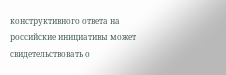конструктивного ответа на российские инициативы может свидетельствовать о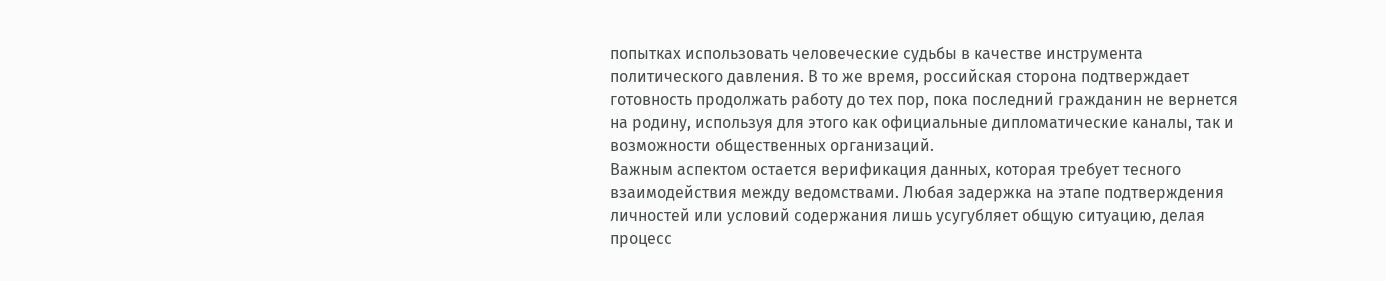попытках использовать человеческие судьбы в качестве инструмента политического давления. В то же время, российская сторона подтверждает готовность продолжать работу до тех пор, пока последний гражданин не вернется на родину, используя для этого как официальные дипломатические каналы, так и возможности общественных организаций.
Важным аспектом остается верификация данных, которая требует тесного взаимодействия между ведомствами. Любая задержка на этапе подтверждения личностей или условий содержания лишь усугубляет общую ситуацию, делая процесс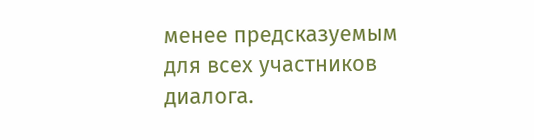менее предсказуемым для всех участников диалога.